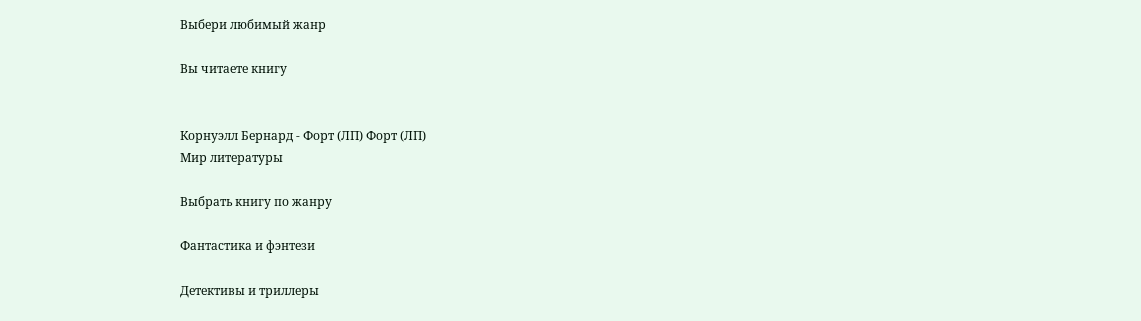Выбери любимый жанр

Вы читаете книгу


Корнуэлл Бернард - Форт (ЛП) Форт (ЛП)
Мир литературы

Выбрать книгу по жанру

Фантастика и фэнтези

Детективы и триллеры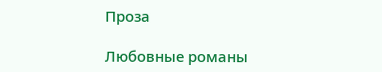Проза

Любовные романы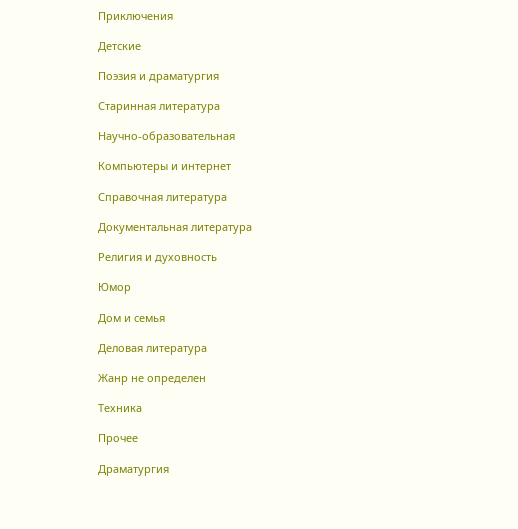Приключения

Детские

Поэзия и драматургия

Старинная литература

Научно-образовательная

Компьютеры и интернет

Справочная литература

Документальная литература

Религия и духовность

Юмор

Дом и семья

Деловая литература

Жанр не определен

Техника

Прочее

Драматургия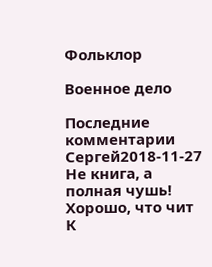Фольклор

Военное дело

Последние комментарии
Сергей2018-11-27
Не книга, а полная чушь! Хорошо, что чит
К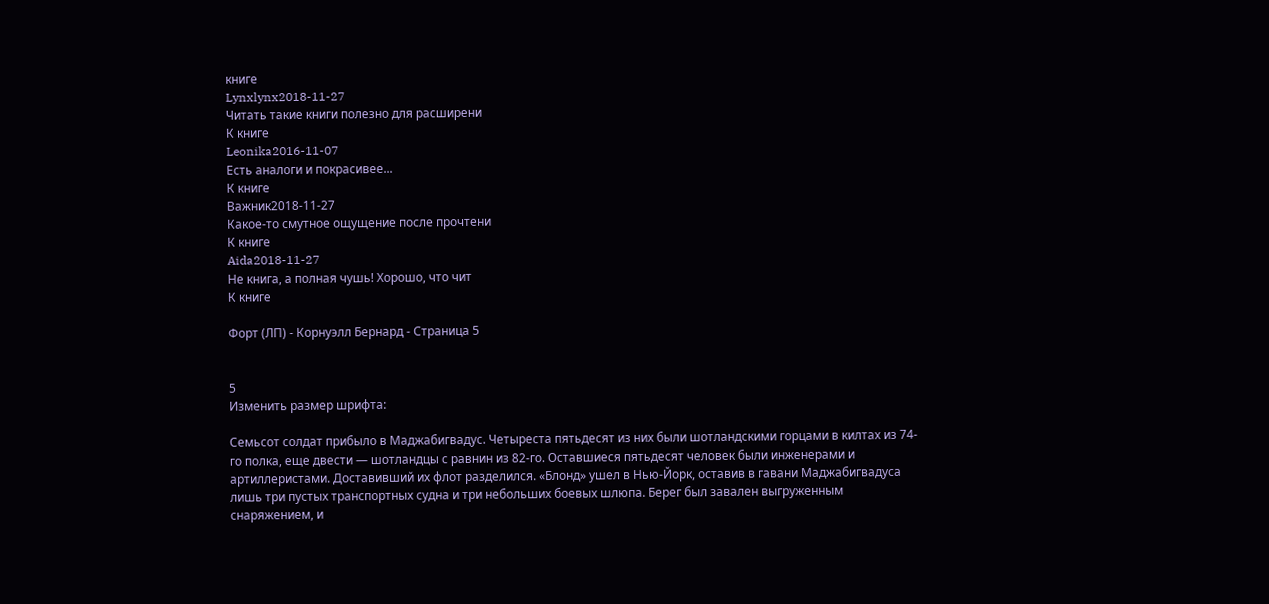книге
Lynxlynx2018-11-27
Читать такие книги полезно для расширени
К книге
Leonika2016-11-07
Есть аналоги и покрасивее...
К книге
Важник2018-11-27
Какое-то смутное ощущение после прочтени
К книге
Aida2018-11-27
Не книга, а полная чушь! Хорошо, что чит
К книге

Форт (ЛП) - Корнуэлл Бернард - Страница 5


5
Изменить размер шрифта:

Семьсот солдат прибыло в Маджабигвадус. Четыреста пятьдесят из них были шотландскими горцами в килтах из 74-го полка, еще двести — шотландцы с равнин из 82-го. Оставшиеся пятьдесят человек были инженерами и артиллеристами. Доставивший их флот разделился. «Блонд» ушел в Нью-Йорк, оставив в гавани Маджабигвадуса лишь три пустых транспортных судна и три небольших боевых шлюпа. Берег был завален выгруженным снаряжением, и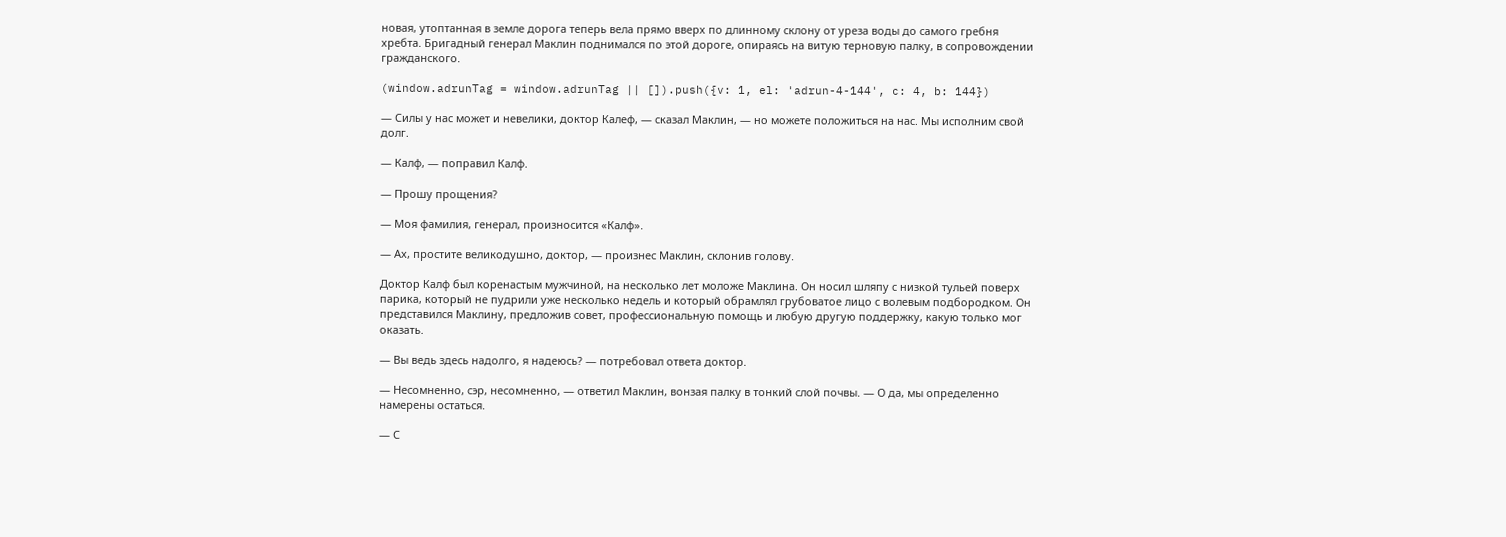новая, утоптанная в земле дорога теперь вела прямо вверх по длинному склону от уреза воды до самого гребня хребта. Бригадный генерал Маклин поднимался по этой дороге, опираясь на витую терновую палку, в сопровождении гражданского.

(window.adrunTag = window.adrunTag || []).push({v: 1, el: 'adrun-4-144', c: 4, b: 144})

— Силы у нас может и невелики, доктор Калеф, — сказал Маклин, — но можете положиться на нас. Мы исполним свой долг.

— Калф, — поправил Калф.

— Прошу прощения?

— Моя фамилия, генерал, произносится «Калф».

— Ах, простите великодушно, доктор, — произнес Маклин, склонив голову.

Доктор Калф был коренастым мужчиной, на несколько лет моложе Маклина. Он носил шляпу с низкой тульей поверх парика, который не пудрили уже несколько недель и который обрамлял грубоватое лицо с волевым подбородком. Он представился Маклину, предложив совет, профессиональную помощь и любую другую поддержку, какую только мог оказать.

— Вы ведь здесь надолго, я надеюсь? — потребовал ответа доктор.

— Несомненно, сэр, несомненно, — ответил Маклин, вонзая палку в тонкий слой почвы. — О да, мы определенно намерены остаться.

— С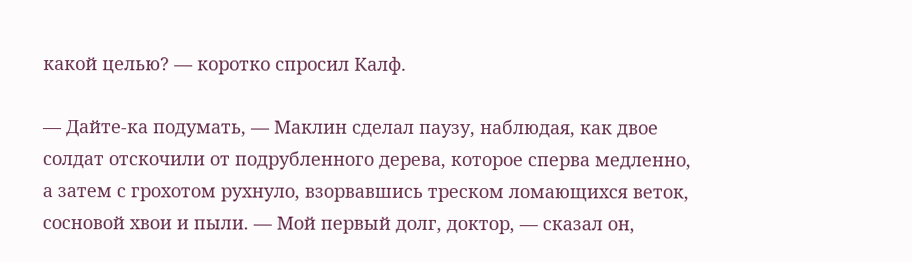какой целью? — коротко спросил Калф.

— Дайте-ка подумать, — Маклин сделал паузу, наблюдая, как двое солдат отскочили от подрубленного дерева, которое сперва медленно, а затем с грохотом рухнуло, взорвавшись треском ломающихся веток, сосновой хвои и пыли. — Мой первый долг, доктор, — сказал он,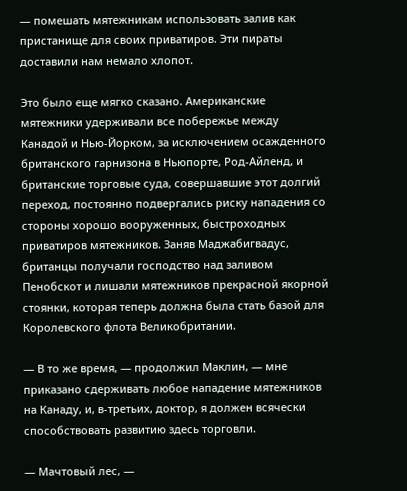— помешать мятежникам использовать залив как пристанище для своих приватиров. Эти пираты доставили нам немало хлопот.

Это было еще мягко сказано. Американские мятежники удерживали все побережье между Канадой и Нью-Йорком, за исключением осажденного британского гарнизона в Ньюпорте, Род-Айленд, и британские торговые суда, совершавшие этот долгий переход, постоянно подвергались риску нападения со стороны хорошо вооруженных, быстроходных приватиров мятежников. Заняв Маджабигвадус, британцы получали господство над заливом Пенобскот и лишали мятежников прекрасной якорной стоянки, которая теперь должна была стать базой для Королевского флота Великобритании.

— В то же время, — продолжил Маклин, — мне приказано сдерживать любое нападение мятежников на Канаду, и, в-третьих, доктор, я должен всячески способствовать развитию здесь торговли.

— Мачтовый лес, —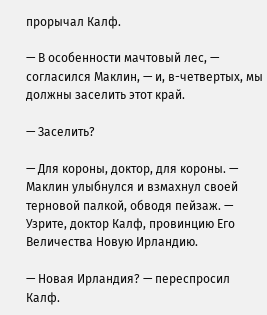прорычал Калф.

— В особенности мачтовый лес, — согласился Маклин, — и, в-четвертых, мы должны заселить этот край.

— Заселить?

— Для короны, доктор, для короны. — Маклин улыбнулся и взмахнул своей терновой палкой, обводя пейзаж. — Узрите, доктор Калф, провинцию Его Величества Новую Ирландию.

— Новая Ирландия? — переспросил Калф.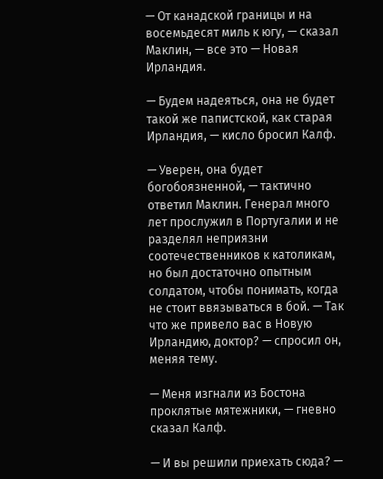— От канадской границы и на восемьдесят миль к югу, — сказал Маклин, — все это — Новая Ирландия.

— Будем надеяться, она не будет такой же папистской, как старая Ирландия, — кисло бросил Калф.

— Уверен, она будет богобоязненной, — тактично ответил Маклин. Генерал много лет прослужил в Португалии и не разделял неприязни соотечественников к католикам, но был достаточно опытным солдатом, чтобы понимать, когда не стоит ввязываться в бой. — Так что же привело вас в Новую Ирландию, доктор? — спросил он, меняя тему.

— Меня изгнали из Бостона проклятые мятежники, — гневно сказал Калф.

— И вы решили приехать сюда? —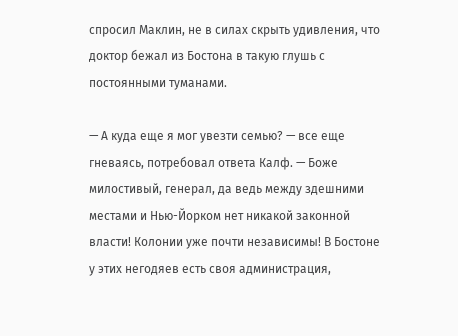спросил Маклин, не в силах скрыть удивления, что доктор бежал из Бостона в такую глушь с постоянными туманами.

— А куда еще я мог увезти семью? — все еще гневаясь, потребовал ответа Калф. — Боже милостивый, генерал, да ведь между здешними местами и Нью-Йорком нет никакой законной власти! Колонии уже почти независимы! В Бостоне у этих негодяев есть своя администрация,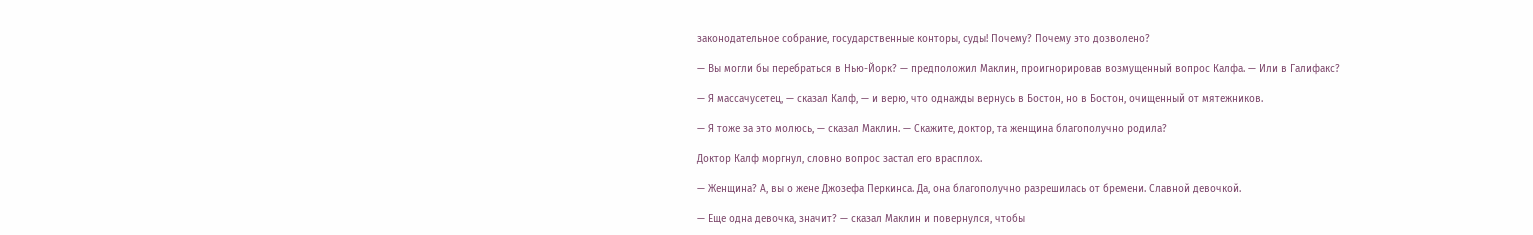законодательное собрание, государственные конторы, суды! Почему? Почему это дозволено?

— Вы могли бы перебраться в Нью-Йорк? — предположил Маклин, проигнорировав возмущенный вопрос Калфа. — Или в Галифакс?

— Я массачусетец, — сказал Калф, — и верю, что однажды вернусь в Бостон, но в Бостон, очищенный от мятежников.

— Я тоже за это молюсь, — сказал Маклин. — Скажите, доктор, та женщина благополучно родила?

Доктор Калф моргнул, словно вопрос застал его врасплох.

— Женщина? А, вы о жене Джозефа Перкинса. Да, она благополучно разрешилась от бремени. Славной девочкой.

— Еще одна девочка, значит? — сказал Маклин и повернулся, чтобы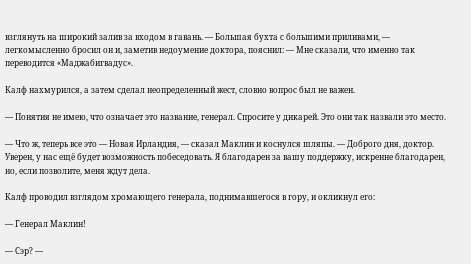взглянуть на широкий залив за входом в гавань. — Большая бухта с большими приливами, — легкомысленно бросил он и, заметив недоумение доктора, пояснил: — Мне сказали, что именно так переводится «Маджабигвадус».

Калф нахмурился, а затем сделал неопределенный жест, словно вопрос был не важен.

— Понятия не имею, что означает это название, генерал. Спросите у дикарей. Это они так назвали это место.

— Что ж, теперь все это — Новая Ирландия, — сказал Маклин и коснулся шляпы. — Доброго дня, доктор. Уверен, у нас ещё будет возможность побеседовать. Я благодарен за вашу поддержку, искренне благодарен, но, если позволите, меня ждут дела.

Калф проводил взглядом хромающего генерала, поднимавшегося в гору, и окликнул его:

— Генерал Маклин!

— Сэр? —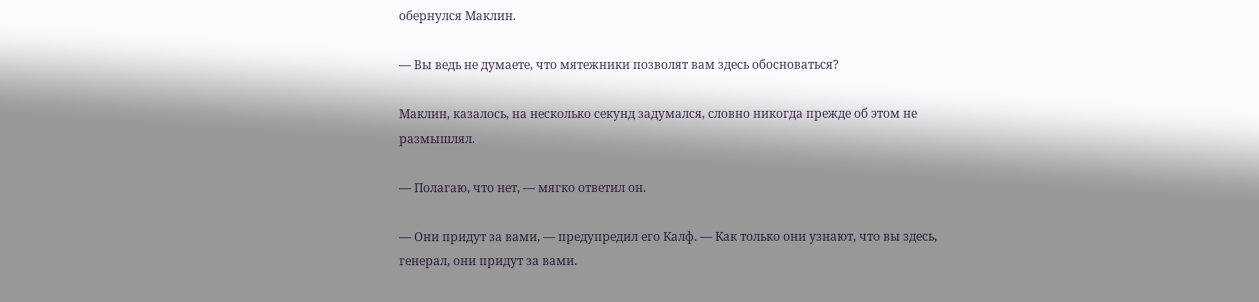обернулся Маклин.

— Вы ведь не думаете, что мятежники позволят вам здесь обосноваться?

Маклин, казалось, на несколько секунд задумался, словно никогда прежде об этом не размышлял.

— Полагаю, что нет, — мягко ответил он.

— Они придут за вами, — предупредил его Калф. — Как только они узнают, что вы здесь, генерал, они придут за вами.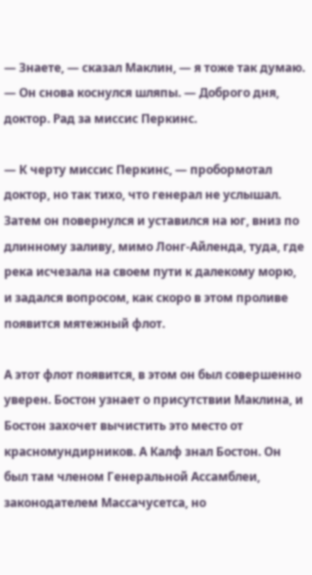— Знаете, — сказал Маклин, — я тоже так думаю. — Он снова коснулся шляпы. — Доброго дня, доктор. Рад за миссис Перкинс.

— К черту миссис Перкинс, — пробормотал доктор, но так тихо, что генерал не услышал. Затем он повернулся и уставился на юг, вниз по длинному заливу, мимо Лонг-Айленда, туда, где река исчезала на своем пути к далекому морю, и задался вопросом, как скоро в этом проливе появится мятежный флот.

А этот флот появится, в этом он был совершенно уверен. Бостон узнает о присутствии Маклина, и Бостон захочет вычистить это место от красномундирников. А Калф знал Бостон. Он был там членом Генеральной Ассамблеи, законодателем Массачусетса, но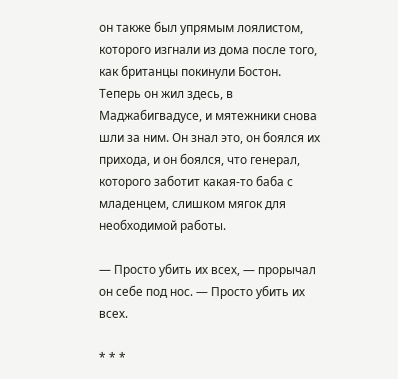он также был упрямым лоялистом, которого изгнали из дома после того, как британцы покинули Бостон. Теперь он жил здесь, в Маджабигвадусе, и мятежники снова шли за ним. Он знал это, он боялся их прихода, и он боялся, что генерал, которого заботит какая-то баба с младенцем, слишком мягок для необходимой работы.

— Просто убить их всех, — прорычал он себе под нос. — Просто убить их всех.

* * *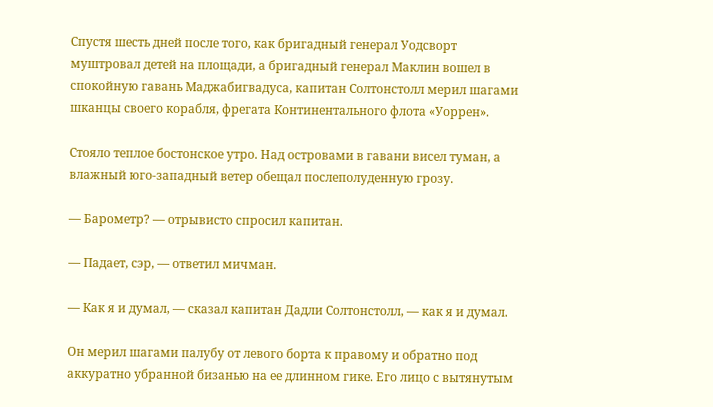Спустя шесть дней после того, как бригадный генерал Уодсворт муштровал детей на площади, а бригадный генерал Маклин вошел в спокойную гавань Маджабигвадуса, капитан Солтонстолл мерил шагами шканцы своего корабля, фрегата Континентального флота «Уоррен».

Стояло теплое бостонское утро. Над островами в гавани висел туман, а влажный юго-западный ветер обещал послеполуденную грозу.

— Барометр? — отрывисто спросил капитан.

— Падает, сэр, — ответил мичман.

— Как я и думал, — сказал капитан Дадли Солтонстолл, — как я и думал.

Он мерил шагами палубу от левого борта к правому и обратно под аккуратно убранной бизанью на ее длинном гике. Его лицо с вытянутым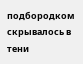подбородком скрывалось в тени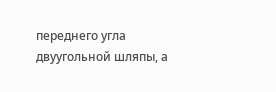переднего угла двуугольной шляпы, а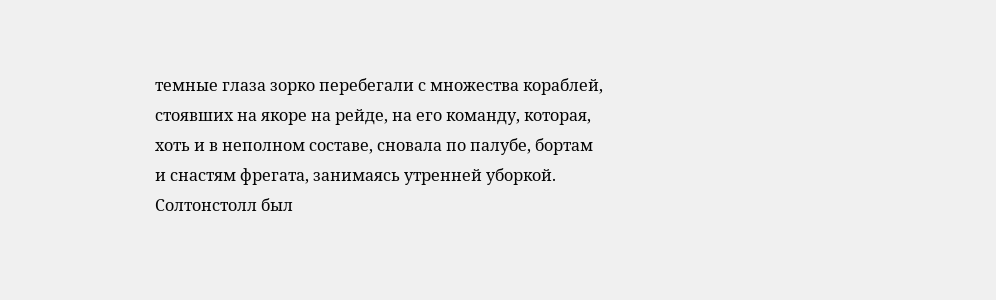темные глаза зорко перебегали с множества кораблей, стоявших на якоре на рейде, на его команду, которая, хоть и в неполном составе, сновала по палубе, бортам и снастям фрегата, занимаясь утренней уборкой. Солтонстолл был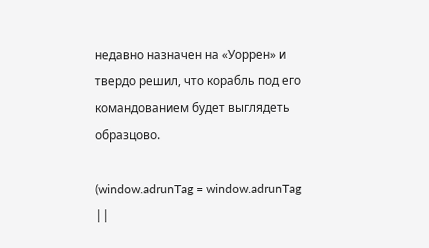недавно назначен на «Уоррен» и твердо решил, что корабль под его командованием будет выглядеть образцово.

(window.adrunTag = window.adrunTag ||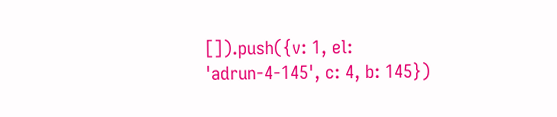[]).push({v: 1, el: 'adrun-4-145', c: 4, b: 145})